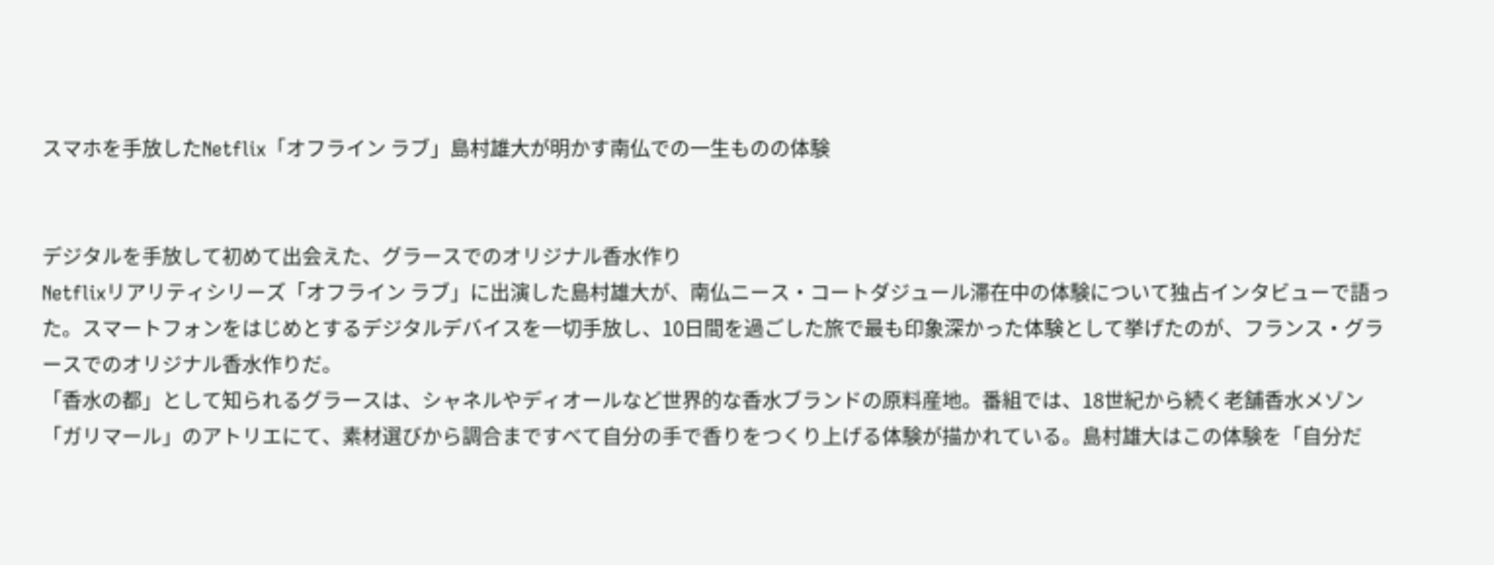スマホを手放したNetflix「オフライン ラブ」島村雄大が明かす南仏での一生ものの体験


デジタルを手放して初めて出会えた、グラースでのオリジナル香水作り
Netflixリアリティシリーズ「オフライン ラブ」に出演した島村雄大が、南仏ニース・コートダジュール滞在中の体験について独占インタビューで語った。スマートフォンをはじめとするデジタルデバイスを一切手放し、10日間を過ごした旅で最も印象深かった体験として挙げたのが、フランス・グラースでのオリジナル香水作りだ。
「香水の都」として知られるグラースは、シャネルやディオールなど世界的な香水ブランドの原料産地。番組では、18世紀から続く老舗香水メゾン「ガリマール」のアトリエにて、素材選びから調合まですべて自分の手で香りをつくり上げる体験が描かれている。島村雄大はこの体験を「自分だ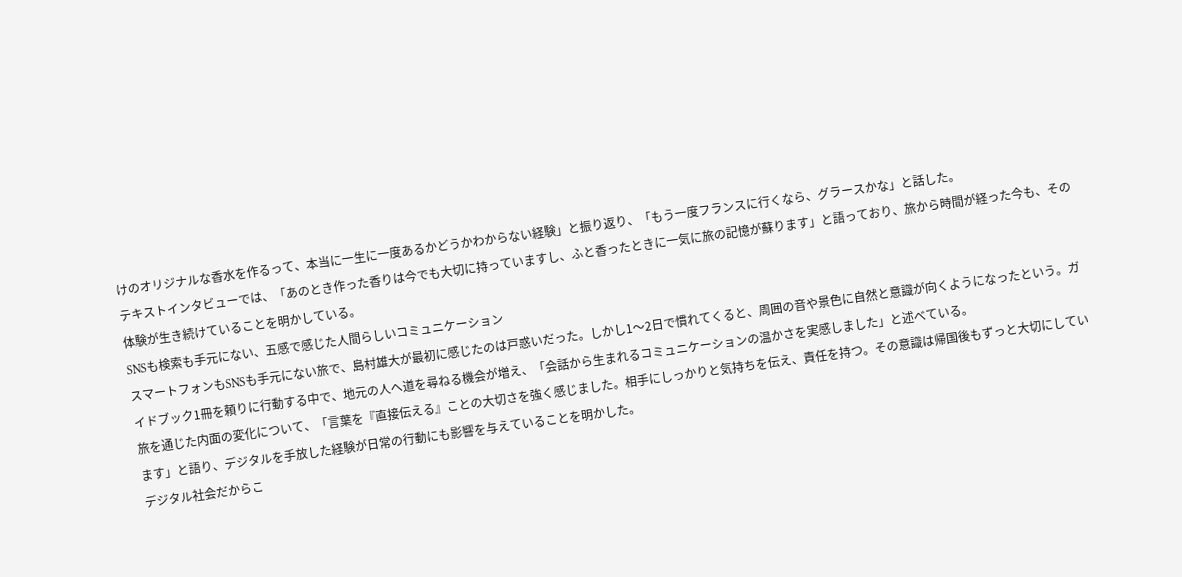けのオリジナルな香水を作るって、本当に一生に一度あるかどうかわからない経験」と振り返り、「もう一度フランスに行くなら、グラースかな」と話した。
テキストインタビューでは、「あのとき作った香りは今でも大切に持っていますし、ふと香ったときに一気に旅の記憶が蘇ります」と語っており、旅から時間が経った今も、その体験が生き続けていることを明かしている。
SNSも検索も手元にない、五感で感じた人間らしいコミュニケーション
スマートフォンもSNSも手元にない旅で、島村雄大が最初に感じたのは戸惑いだった。しかし1〜2日で慣れてくると、周囲の音や景色に自然と意識が向くようになったという。ガイドブック1冊を頼りに行動する中で、地元の人へ道を尋ねる機会が増え、「会話から生まれるコミュニケーションの温かさを実感しました」と述べている。
旅を通じた内面の変化について、「言葉を『直接伝える』ことの大切さを強く感じました。相手にしっかりと気持ちを伝え、責任を持つ。その意識は帰国後もずっと大切にしています」と語り、デジタルを手放した経験が日常の行動にも影響を与えていることを明かした。
デジタル社会だからこ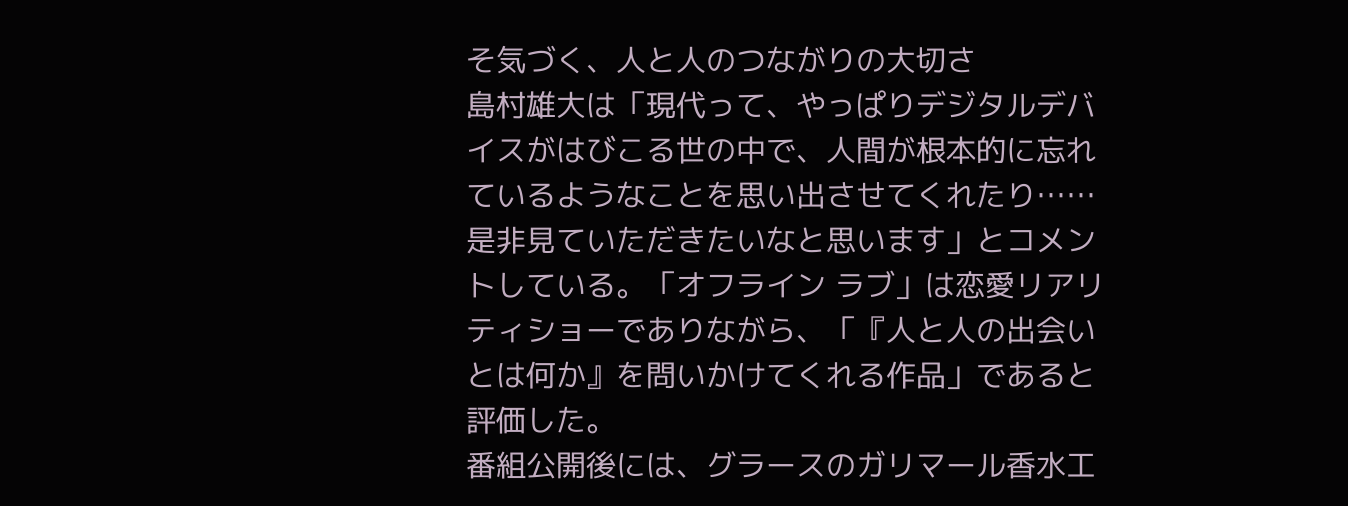そ気づく、人と人のつながりの大切さ
島村雄大は「現代って、やっぱりデジタルデバイスがはびこる世の中で、人間が根本的に忘れているようなことを思い出させてくれたり……是非見ていただきたいなと思います」とコメントしている。「オフライン ラブ」は恋愛リアリティショーでありながら、「『人と人の出会いとは何か』を問いかけてくれる作品」であると評価した。
番組公開後には、グラースのガリマール香水工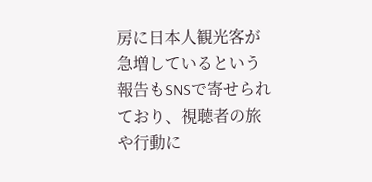房に日本人観光客が急増しているという報告もSNSで寄せられており、視聴者の旅や行動に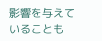影響を与えていることも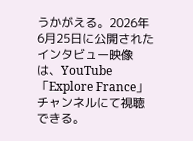うかがえる。2026年6月25日に公開されたインタビュー映像は、YouTube「Explore France」チャンネルにて視聴できる。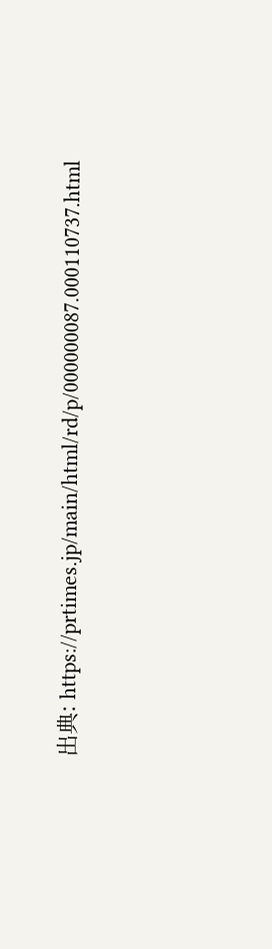出典: https://prtimes.jp/main/html/rd/p/000000087.000110737.html